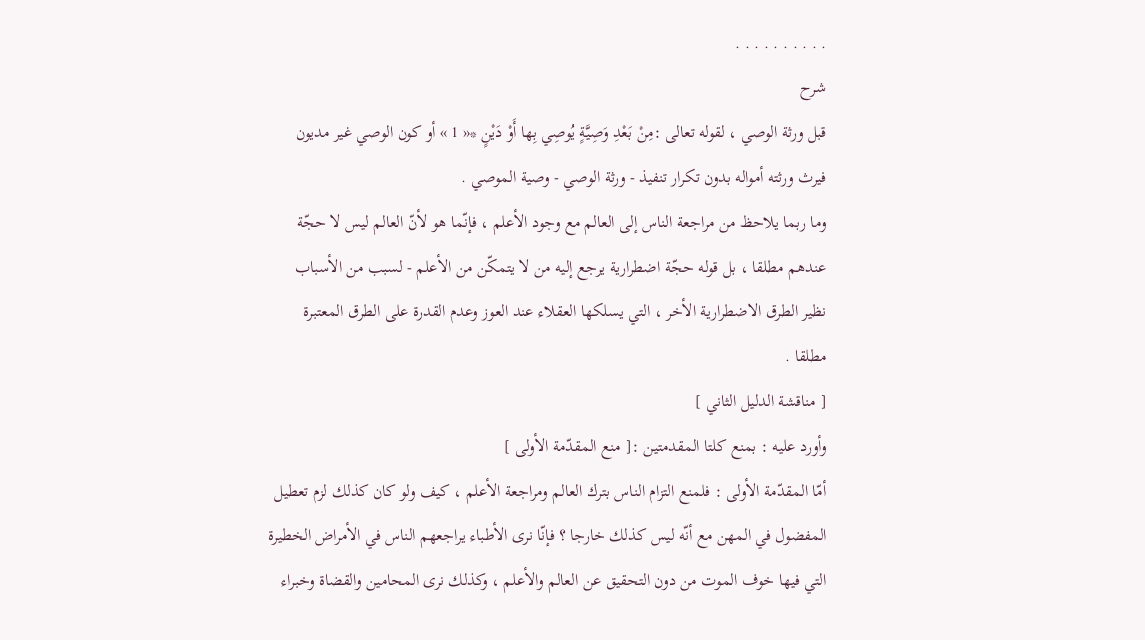. . . . . . . . . .
شرح
قبل ورثة الوصي ، لقوله تعالى :مِنْ بَعْدِ وَصِيَّةٍ يُوصِي بِها أَوْ دَيْنٍ *« 1 » أو كون الوصي غير مديون فيرث ورثته أمواله بدون تكرار تنفيذ - ورثة الوصي - وصية الموصي .
وما ربما يلاحظ من مراجعة الناس إلى العالم مع وجود الأعلم ، فإنّما هو لأنّ العالم ليس لا حجّة عندهم مطلقا ، بل قوله حجّة اضطرارية يرجع إليه من لا يتمكّن من الأعلم - لسبب من الأسباب نظير الطرق الاضطرارية الأخر ، التي يسلكها العقلاء عند العوز وعدم القدرة على الطرق المعتبرة مطلقا .
[ مناقشة الدليل الثاني ]
وأورد عليه : بمنع كلتا المقدمتين :[ منع المقدّمة الأولى ]
أمّا المقدّمة الأولى : فلمنع التزام الناس بترك العالم ومراجعة الأعلم ، كيف ولو كان كذلك لزم تعطيل المفضول في المهن مع أنّه ليس كذلك خارجا ؟ فإنّا نرى الأطباء يراجعهم الناس في الأمراض الخطيرة التي فيها خوف الموت من دون التحقيق عن العالم والأعلم ، وكذلك نرى المحامين والقضاة وخبراء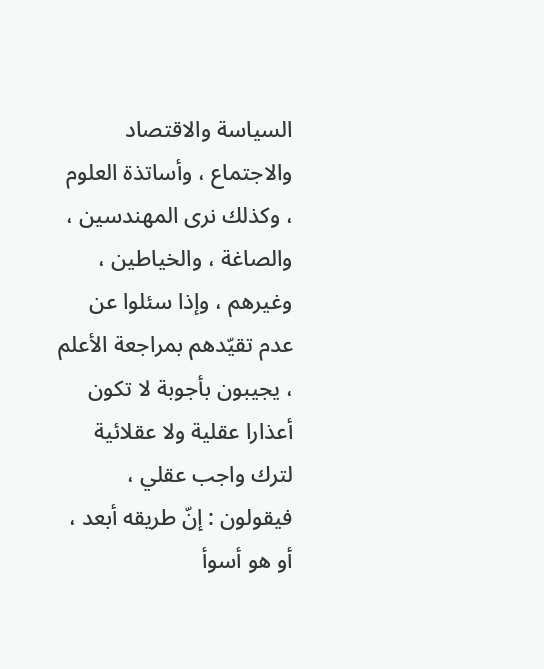السياسة والاقتصاد والاجتماع ، وأساتذة العلوم ، وكذلك نرى المهندسين ، والصاغة ، والخياطين ، وغيرهم ، وإذا سئلوا عن عدم تقيّدهم بمراجعة الأعلم ، يجيبون بأجوبة لا تكون أعذارا عقلية ولا عقلائية لترك واجب عقلي ، فيقولون : إنّ طريقه أبعد ، أو هو أسوأ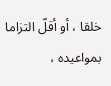خلقا ، أو أقلّ التزاما بمواعيده ،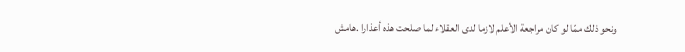ونحو ذلك ممّا لو كان مراجعة الأعلم لازما لدى العقلاء لما صلحت هذه أعذارا .هامش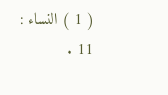( 1 ) النساء : 11 .